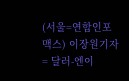(서울=연합인포맥스) 이장원기자= 달러-엔이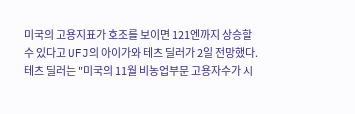미국의 고용지표가 호조를 보이면 121엔까지 상승할 수 있다고 UFJ의 아이가와 테츠 딜러가 2일 전망했다.
테츠 딜러는 "미국의 11월 비농업부문 고용자수가 시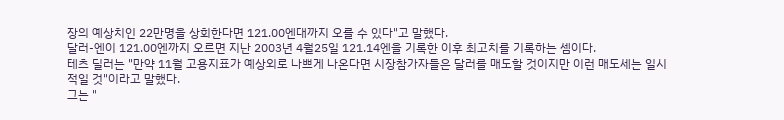장의 예상치인 22만명을 상회한다면 121.00엔대까지 오를 수 있다"고 말했다.
달러-엔이 121.00엔까지 오르면 지난 2003년 4월25일 121.14엔을 기록한 이후 최고치를 기록하는 셈이다.
테츠 딜러는 "만약 11월 고용지표가 예상외로 나쁘게 나온다면 시장참가자들은 달러를 매도할 것이지만 이런 매도세는 일시적일 것"이라고 말했다.
그는 "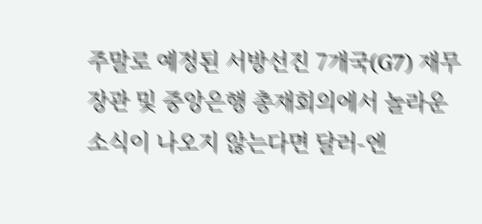주말로 예정된 서방선진 7개국(G7) 재무장관 및 중앙은행 총재회의에서 놀라운 소식이 나오지 않는다면 달러-엔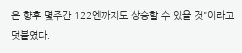은 향후 몇주간 122엔까지도 상승할 수 있을 것"이라고 덧붙였다.